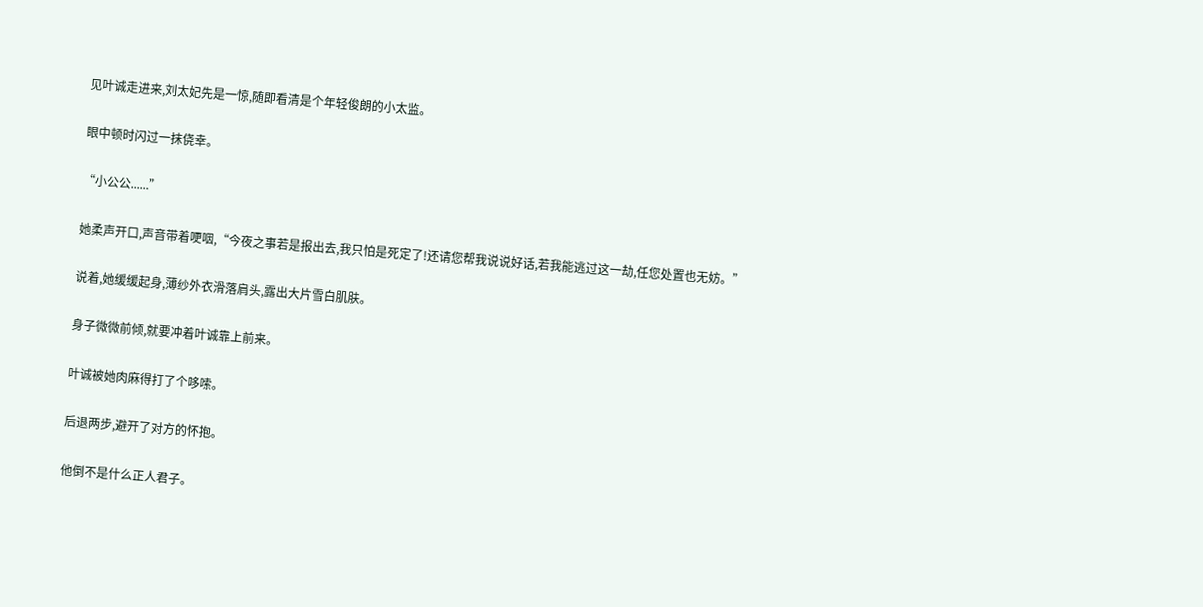见叶诚走进来,刘太妃先是一惊,随即看清是个年轻俊朗的小太监。

眼中顿时闪过一抹侥幸。

“小公公......”

她柔声开口,声音带着哽咽,“今夜之事若是报出去,我只怕是死定了!还请您帮我说说好话,若我能逃过这一劫,任您处置也无妨。”

说着,她缓缓起身,薄纱外衣滑落肩头,露出大片雪白肌肤。

身子微微前倾,就要冲着叶诚靠上前来。

叶诚被她肉麻得打了个哆嗦。

后退两步,避开了对方的怀抱。

他倒不是什么正人君子。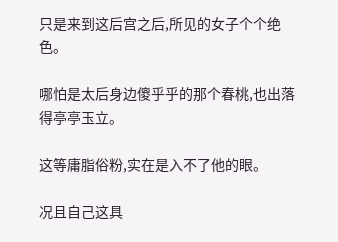只是来到这后宫之后,所见的女子个个绝色。

哪怕是太后身边傻乎乎的那个春桃,也出落得亭亭玉立。

这等庸脂俗粉,实在是入不了他的眼。

况且自己这具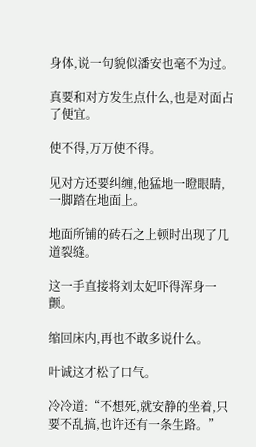身体,说一句貌似潘安也毫不为过。

真要和对方发生点什么,也是对面占了便宜。

使不得,万万使不得。

见对方还要纠缠,他猛地一瞪眼睛,一脚踏在地面上。

地面所铺的砖石之上顿时出现了几道裂缝。

这一手直接将刘太妃吓得浑身一颤。

缩回床内,再也不敢多说什么。

叶诚这才松了口气。

冷冷道:“不想死,就安静的坐着,只要不乱搞,也许还有一条生路。”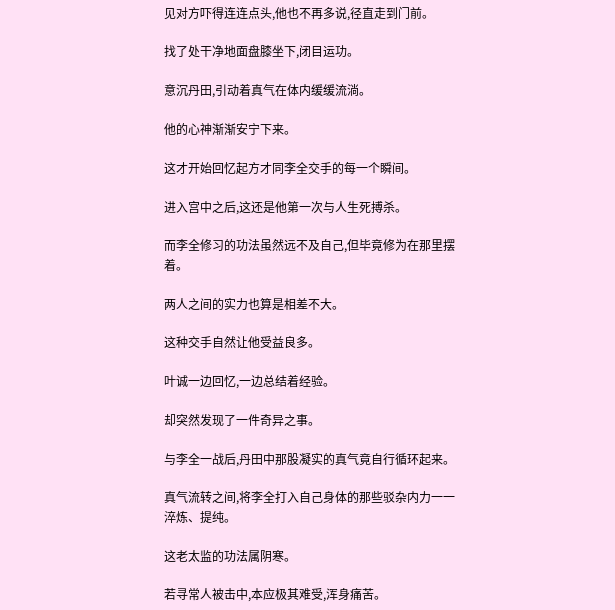见对方吓得连连点头,他也不再多说,径直走到门前。

找了处干净地面盘膝坐下,闭目运功。

意沉丹田,引动着真气在体内缓缓流淌。

他的心神渐渐安宁下来。

这才开始回忆起方才同李全交手的每一个瞬间。

进入宫中之后,这还是他第一次与人生死搏杀。

而李全修习的功法虽然远不及自己,但毕竟修为在那里摆着。

两人之间的实力也算是相差不大。

这种交手自然让他受益良多。

叶诚一边回忆,一边总结着经验。

却突然发现了一件奇异之事。

与李全一战后,丹田中那股凝实的真气竟自行循环起来。

真气流转之间,将李全打入自己身体的那些驳杂内力一一淬炼、提纯。

这老太监的功法属阴寒。

若寻常人被击中,本应极其难受,浑身痛苦。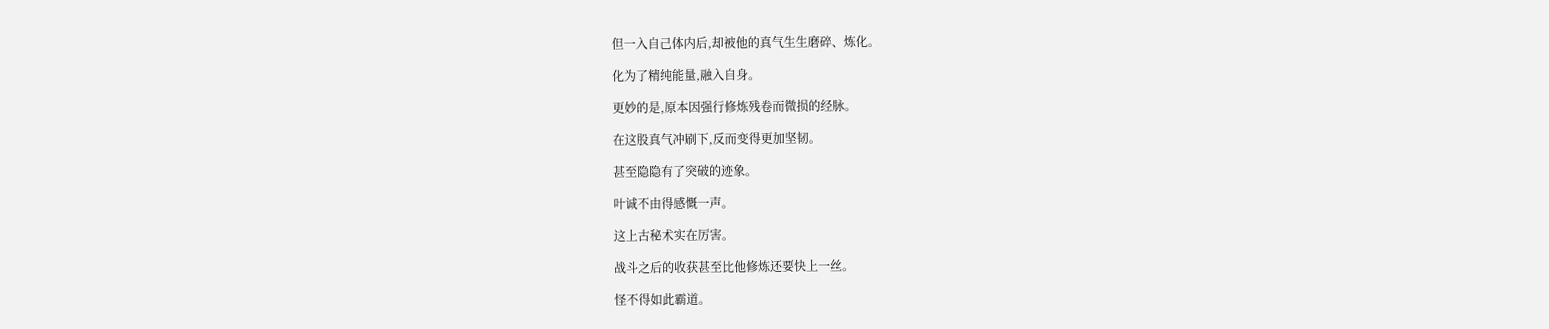但一入自己体内后,却被他的真气生生磨碎、炼化。

化为了精纯能量,融入自身。

更妙的是,原本因强行修炼残卷而微损的经脉。

在这股真气冲刷下,反而变得更加坚韧。

甚至隐隐有了突破的迹象。

叶诚不由得感慨一声。

这上古秘术实在厉害。

战斗之后的收获甚至比他修炼还要快上一丝。

怪不得如此霸道。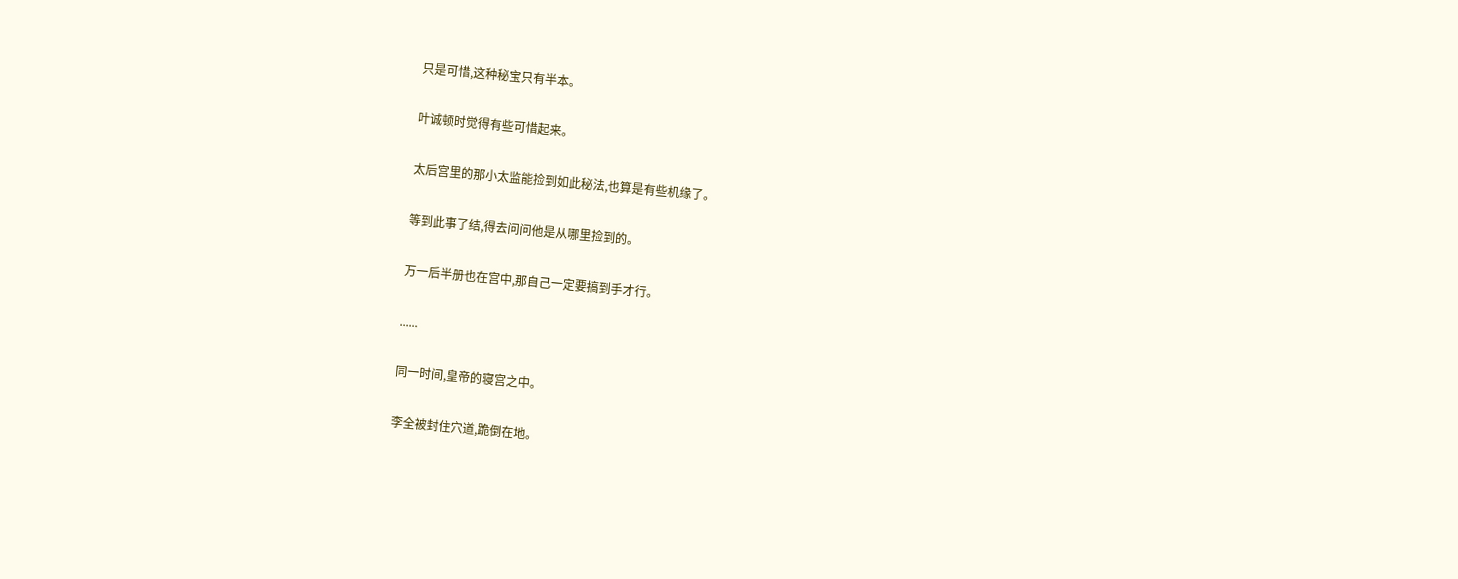只是可惜,这种秘宝只有半本。

叶诚顿时觉得有些可惜起来。

太后宫里的那小太监能捡到如此秘法,也算是有些机缘了。

等到此事了结,得去问问他是从哪里捡到的。

万一后半册也在宫中,那自己一定要搞到手才行。

......

同一时间,皇帝的寝宫之中。

李全被封住穴道,跪倒在地。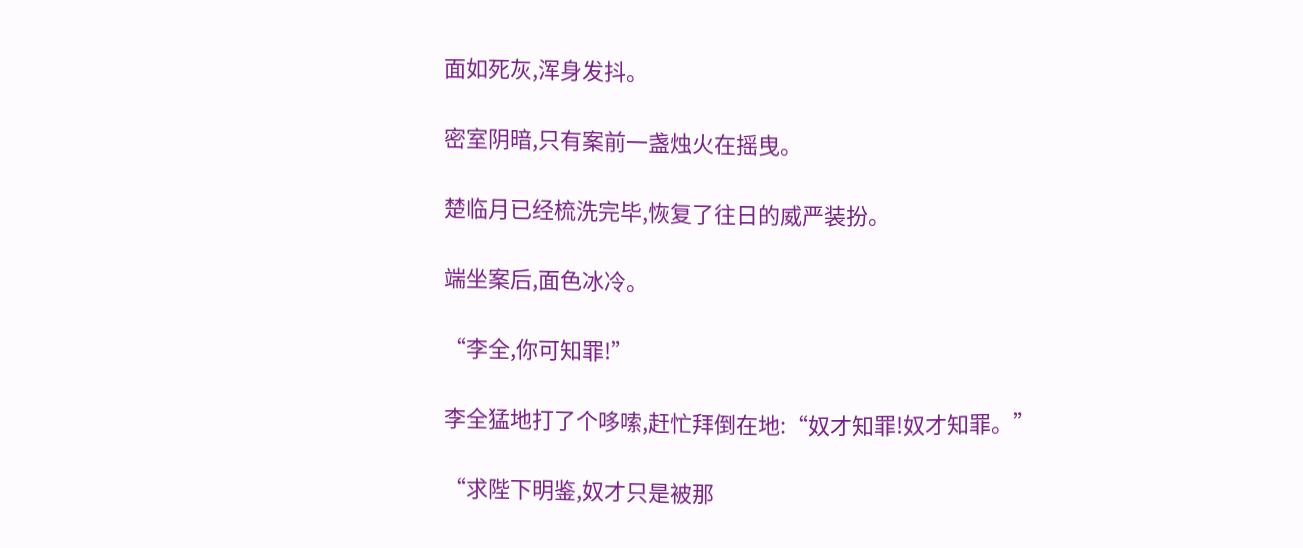面如死灰,浑身发抖。

密室阴暗,只有案前一盏烛火在摇曳。

楚临月已经梳洗完毕,恢复了往日的威严装扮。

端坐案后,面色冰冷。

“李全,你可知罪!”

李全猛地打了个哆嗦,赶忙拜倒在地:“奴才知罪!奴才知罪。”

“求陛下明鉴,奴才只是被那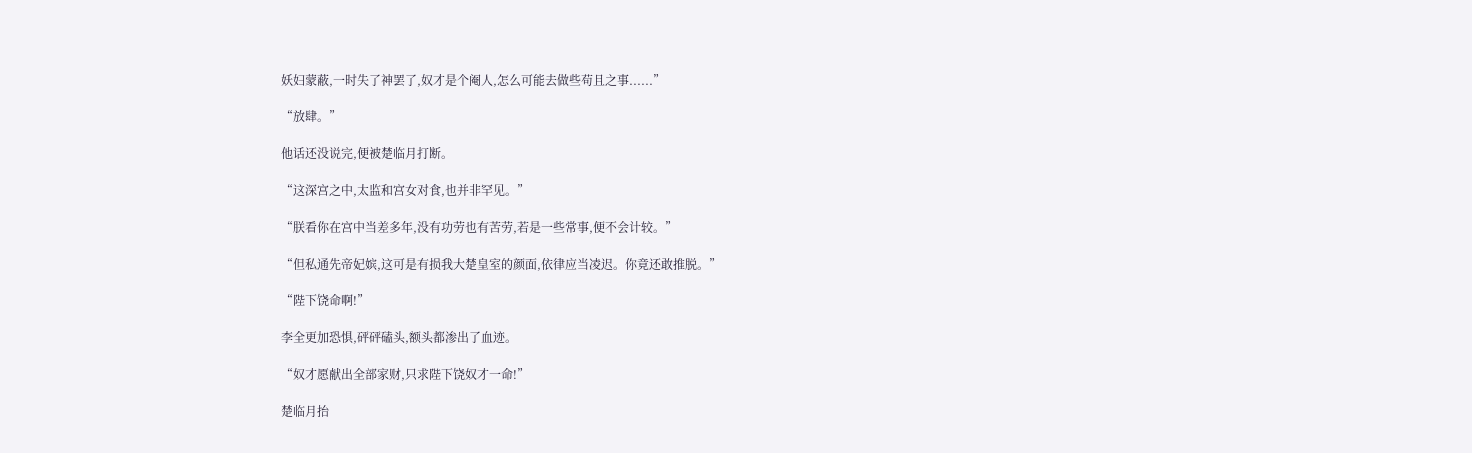妖妇蒙蔽,一时失了神罢了,奴才是个阉人,怎么可能去做些苟且之事......”

“放肆。”

他话还没说完,便被楚临月打断。

“这深宫之中,太监和宫女对食,也并非罕见。”

“朕看你在宫中当差多年,没有功劳也有苦劳,若是一些常事,便不会计较。”

“但私通先帝妃嫔,这可是有损我大楚皇室的颜面,依律应当凌迟。你竟还敢推脱。”

“陛下饶命啊!”

李全更加恐惧,砰砰磕头,额头都渗出了血迹。

“奴才愿献出全部家财,只求陛下饶奴才一命!”

楚临月抬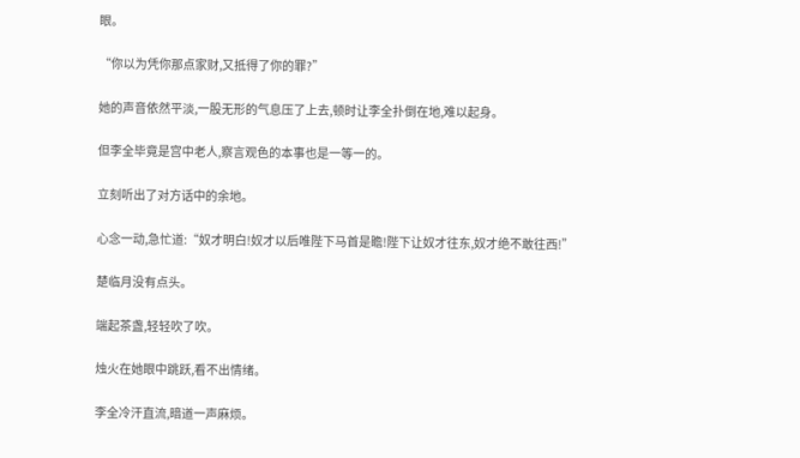眼。

“你以为凭你那点家财,又抵得了你的罪?”

她的声音依然平淡,一股无形的气息压了上去,顿时让李全扑倒在地,难以起身。

但李全毕竟是宫中老人,察言观色的本事也是一等一的。

立刻听出了对方话中的余地。

心念一动,急忙道:“奴才明白!奴才以后唯陛下马首是瞻!陛下让奴才往东,奴才绝不敢往西!”

楚临月没有点头。

端起茶盏,轻轻吹了吹。

烛火在她眼中跳跃,看不出情绪。

李全冷汗直流,暗道一声麻烦。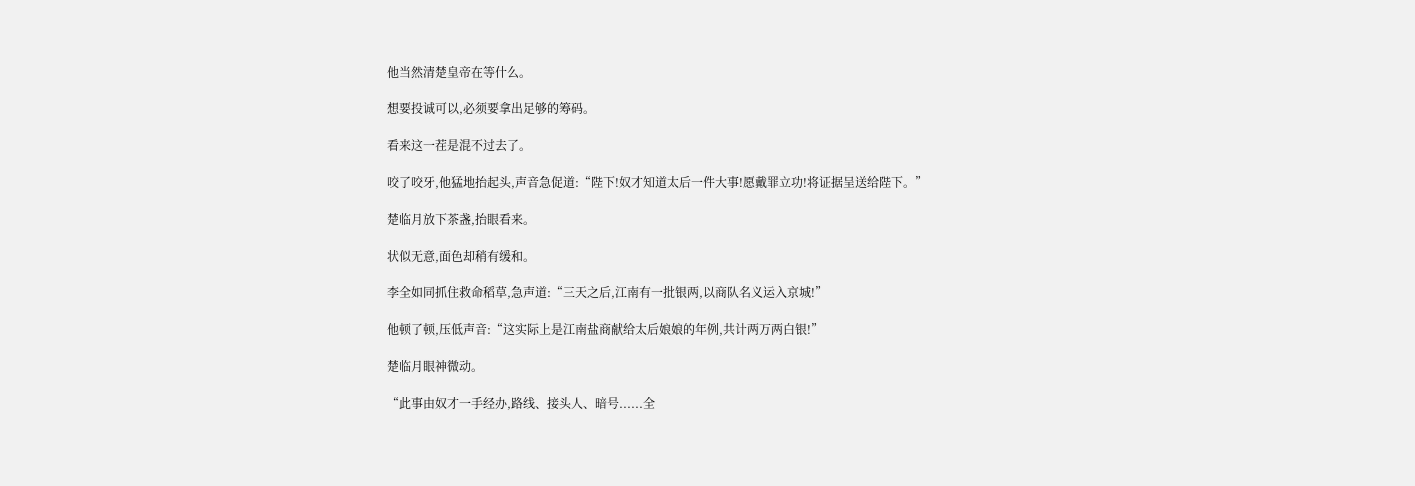他当然清楚皇帝在等什么。

想要投诚可以,必须要拿出足够的筹码。

看来这一茬是混不过去了。

咬了咬牙,他猛地抬起头,声音急促道:“陛下!奴才知道太后一件大事!愿戴罪立功!将证据呈送给陛下。”

楚临月放下茶盏,抬眼看来。

状似无意,面色却稍有缓和。

李全如同抓住救命稻草,急声道:“三天之后,江南有一批银两,以商队名义运入京城!”

他顿了顿,压低声音:“这实际上是江南盐商献给太后娘娘的年例,共计两万两白银!”

楚临月眼神微动。

“此事由奴才一手经办,路线、接头人、暗号......全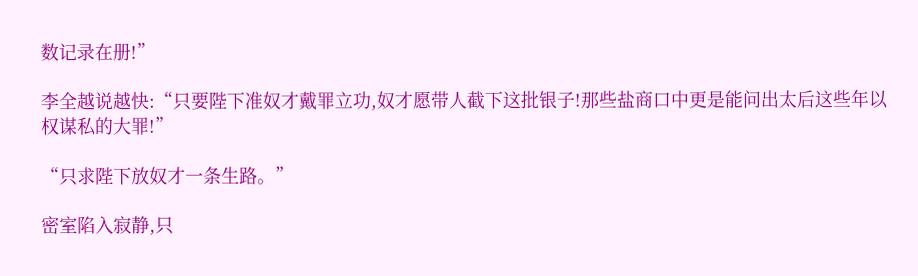数记录在册!”

李全越说越快:“只要陛下准奴才戴罪立功,奴才愿带人截下这批银子!那些盐商口中更是能问出太后这些年以权谋私的大罪!”

“只求陛下放奴才一条生路。”

密室陷入寂静,只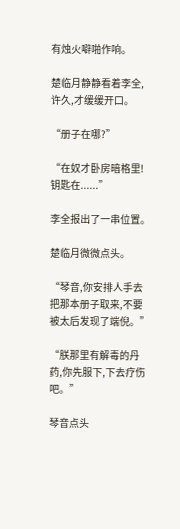有烛火噼啪作响。

楚临月静静看着李全,许久,才缓缓开口。

“册子在哪?”

“在奴才卧房暗格里!钥匙在......”

李全报出了一串位置。

楚临月微微点头。

“琴音,你安排人手去把那本册子取来,不要被太后发现了端倪。”

“朕那里有解毒的丹药,你先服下,下去疗伤吧。”

琴音点头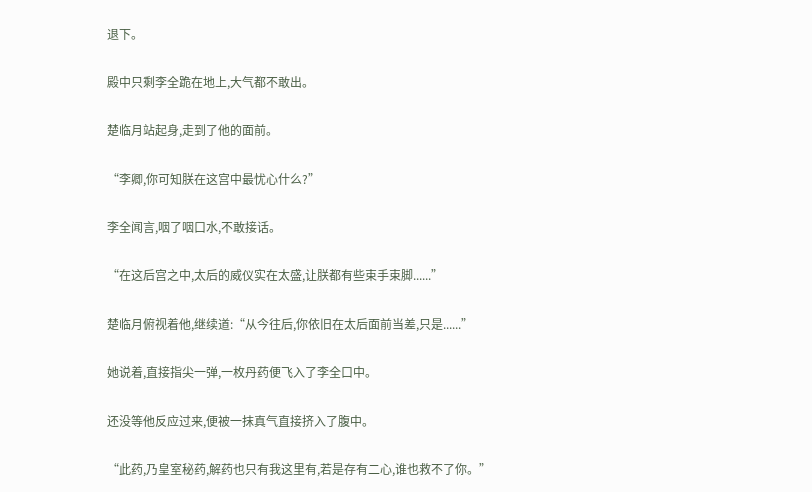退下。

殿中只剩李全跪在地上,大气都不敢出。

楚临月站起身,走到了他的面前。

“李卿,你可知朕在这宫中最忧心什么?”

李全闻言,咽了咽口水,不敢接话。

“在这后宫之中,太后的威仪实在太盛,让朕都有些束手束脚......”

楚临月俯视着他,继续道:“从今往后,你依旧在太后面前当差,只是......”

她说着,直接指尖一弹,一枚丹药便飞入了李全口中。

还没等他反应过来,便被一抹真气直接挤入了腹中。

“此药,乃皇室秘药,解药也只有我这里有,若是存有二心,谁也救不了你。”